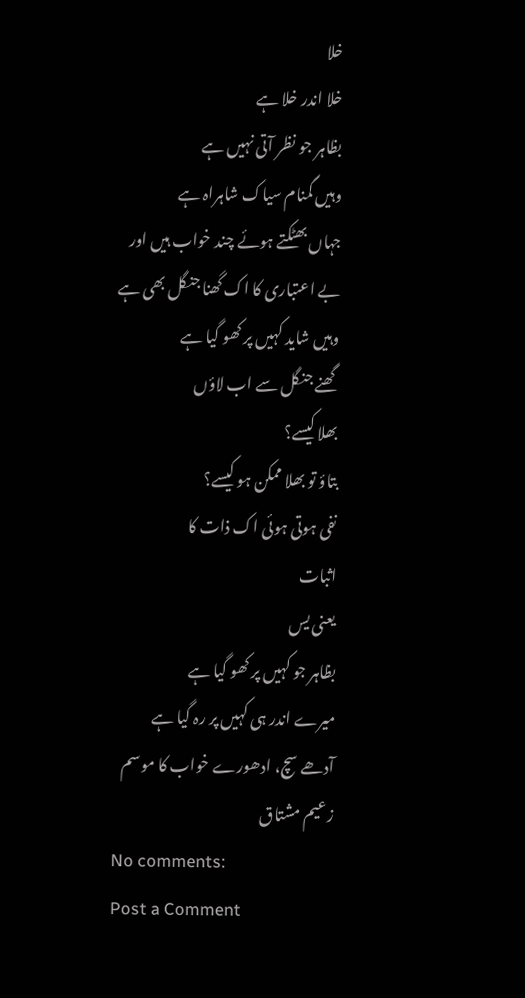خلا
خلا اندر خلا ہے
بظاہر جو نظر آتی نہیں ہے
وہیں گمنام سیاک شاہراہ ہے
جہاں بھٹکتے ہوئے چند خواب ہیں اور
بے اعتباری کا اک گھنا جنگل بھی ہے
وہیں شاید کہیں پر کھو گیا ہے
گھنے جنگل سے اب لاؤں
بھلا کیسے؟
بتاؤ تو بھلا ممکن ہو کیسے؟
نفی ہوتی ہوئی اک ذات کا
اثبات
یعنی یس
بظاہر جو کہیں پر کھو گیا ہے
میرے اندر ہی کہیں پر رہ گیا ہے
آدھے سچ، ادھورے خواب کا موسم
زعیم مشتاق
No comments:
Post a Comment